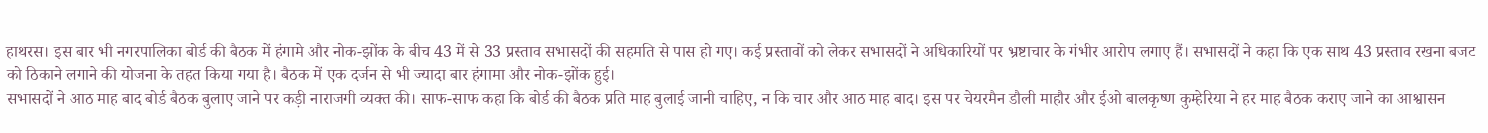हाथरस। इस बार भी नगरपालिका बोर्ड की बैठक में हंगामे और नोक-झोंक के बीच 43 में से 33 प्रस्ताव सभासदों की सहमति से पास हो गए। कई प्रस्तावों को लेकर सभासदों ने अधिकारियों पर भ्रष्टाचार के गंभीर आरोप लगाए हैं। सभासदों ने कहा कि एक साथ 43 प्रस्ताव रखना बजट को ठिकाने लगाने की योजना के तहत किया गया है। बैठक में एक दर्जन से भी ज्यादा बार हंगामा और नोक-झोंक हुई।
सभासदों ने आठ माह बाद बोर्ड बैठक बुलाए जाने पर कड़ी नाराजगी व्यक्त की। साफ-साफ कहा कि बोर्ड की बैठक प्रति माह बुलाई जानी चाहिए, न कि चार और आठ माह बाद। इस पर चेयरमैन डौली माहौर और ईओ बालकृष्ण कुम्हेरिया ने हर माह बैठक कराए जाने का आश्वासन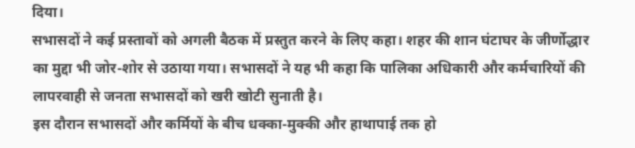दिया।
सभासदों ने कई प्रस्तावों को अगली बैठक में प्रस्तुत करने के लिए कहा। शहर की शान घंटाघर के जीर्णोद्धार का मुद्दा भी जोर-शोर से उठाया गया। सभासदों ने यह भी कहा कि पालिका अधिकारी और कर्मचारियों की लापरवाही से जनता सभासदों को खरी खोटी सुनाती है।
इस दौरान सभासदों और कर्मियों के बीच धक्का-मुक्की और हाथापाई तक हो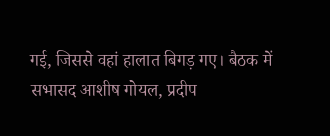गई, जिससे वहां हालात बिगड़ गए। बैठक में सभासद आशीष गोयल, प्रदीप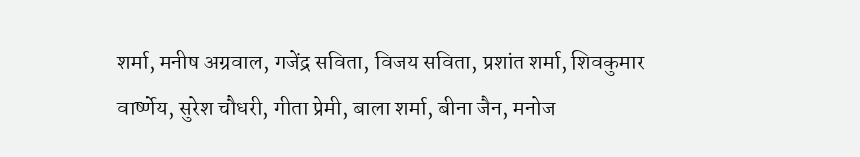शर्मा, मनीष अग्रवाल, गजेंद्र सविता, विजय सविता, प्रशांत शर्मा, शिवकुमार वार्ष्णेय, सुरेश चौधरी, गीता प्रेमी, बाला शर्मा, बीना जैन, मनोज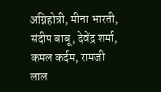अग्निहोत्री, मीना भारती, संदीप बाबू, देवेंद्र शर्मा, कमल कर्दम, रामजी लाल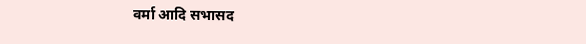वर्मा आदि सभासद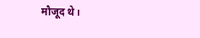मौजूद थे।